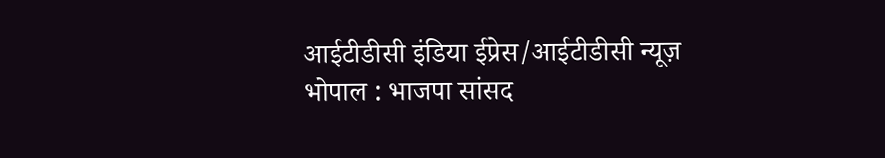आईटीडीसी इंडिया ईप्रेस/आईटीडीसी न्यूज़ भोपाल : भाजपा सांसद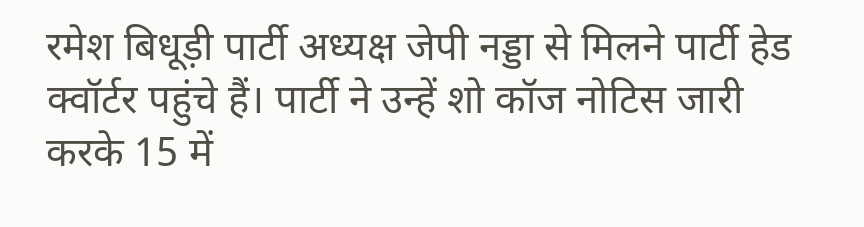रमेश बिधूड़ी पार्टी अध्यक्ष जेपी नड्डा से मिलने पार्टी हेड क्वॉर्टर पहुंचे हैं। पार्टी ने उन्हें शो कॉज नोटिस जारी करके 15 में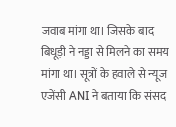जवाब मांगा था। जिसके बाद बिधूड़ी ने नड्डा से मिलने का समय मांगा था। सूत्रों के हवाले से न्यूज एजेंसी ANI ने बताया कि संसद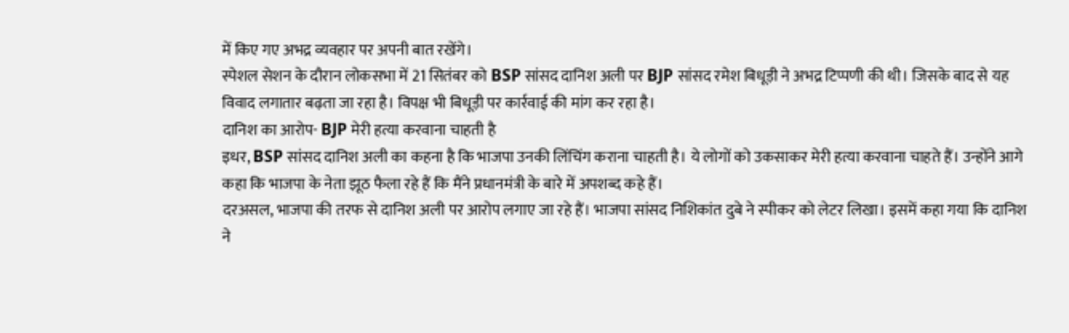में किए गए अभद्र व्यवहार पर अपनी बात रखेंगे।
स्पेशल सेशन के दौरान लोकसभा में 21 सितंबर को BSP सांसद दानिश अली पर BJP सांसद रमेश बिधूड़ी ने अभद्र टिप्पणी की थी। जिसके बाद से यह विवाद लगातार बढ़ता जा रहा है। विपक्ष भी बिधूड़ी पर कार्रवाई की मांग कर रहा है।
दानिश का आरोप- BJP मेरी हत्या करवाना चाहती है
इधर, BSP सांसद दानिश अली का कहना है कि भाजपा उनकी लिंचिंग कराना चाहती है। ये लोगों को उकसाकर मेरी हत्या करवाना चाहते हैं। उन्होंने आगे कहा कि भाजपा के नेता झूठ फैला रहे हैं कि मैंने प्रधानमंत्री के बारे में अपशब्द कहे हैं।
दरअसल, भाजपा की तरफ से दानिश अली पर आरोप लगाए जा रहे हैं। भाजपा सांसद निशिकांत दुबे ने स्पीकर को लेटर लिखा। इसमें कहा गया कि दानिश ने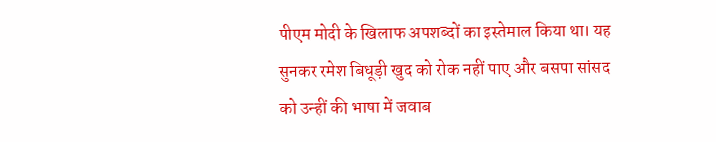पीएम मोदी के खिलाफ अपशब्दों का इस्तेमाल किया था। यह सुनकर रमेश बिधूड़ी खुद को रोक नहीं पाए और बसपा सांसद को उन्हीं की भाषा में जवाब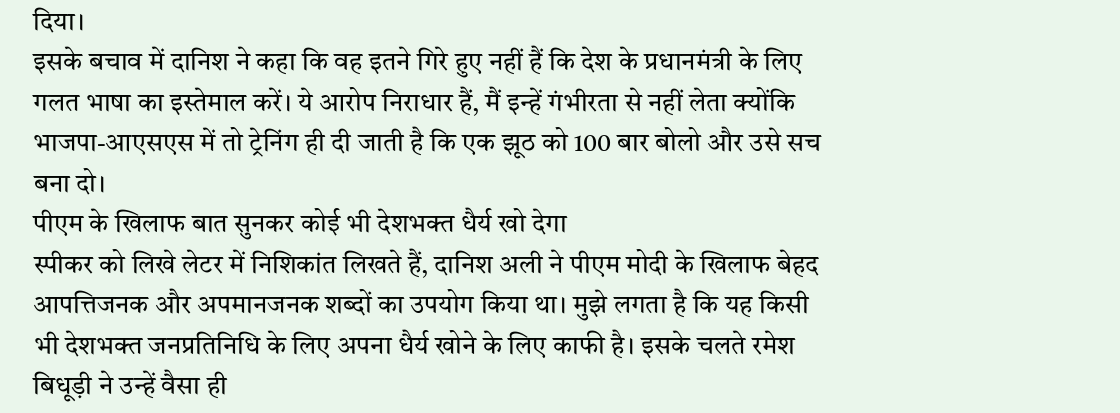दिया।
इसके बचाव में दानिश ने कहा कि वह इतने गिरे हुए नहीं हैं कि देश के प्रधानमंत्री के लिए गलत भाषा का इस्तेमाल करें। ये आरोप निराधार हैं, मैं इन्हें गंभीरता से नहीं लेता क्योंकि भाजपा-आएसएस में तो ट्रेनिंग ही दी जाती है कि एक झूठ को 100 बार बोलो और उसे सच बना दो।
पीएम के खिलाफ बात सुनकर कोई भी देशभक्त धैर्य खो देगा
स्पीकर को लिखे लेटर में निशिकांत लिखते हैं, दानिश अली ने पीएम मोदी के खिलाफ बेहद आपत्तिजनक और अपमानजनक शब्दों का उपयोग किया था। मुझे लगता है कि यह किसी भी देशभक्त जनप्रतिनिधि के लिए अपना धैर्य खोने के लिए काफी है। इसके चलते रमेश बिधूड़ी ने उन्हें वैसा ही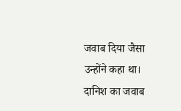जवाब दिया जैसा उन्होंने कहा था।
दानिश का जवाब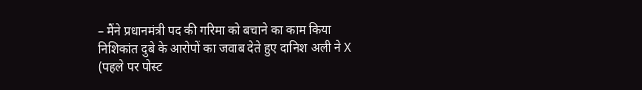– मैंने प्रधानमंत्री पद की गरिमा को बचाने का काम किया
निशिकांत दुबे के आरोपों का जवाब देते हुए दानिश अली ने X (पहले पर पोस्ट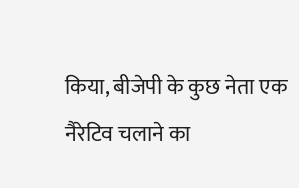किया, बीजेपी के कुछ नेता एक नैरेटिव चलाने का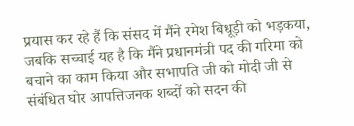प्रयास कर रहे हैं कि संसद में मैंने रमेश बिधूड़ी को भड़कया, जबकि सच्चाई यह है कि मैंने प्रधानमंत्री पद की गरिमा को बचाने का काम किया और सभापति जी को मोदी जी से संबंधित घोर आपत्तिजनक शब्दों को सदन की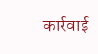कार्रवाई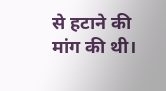से हटाने की मांग की थी।